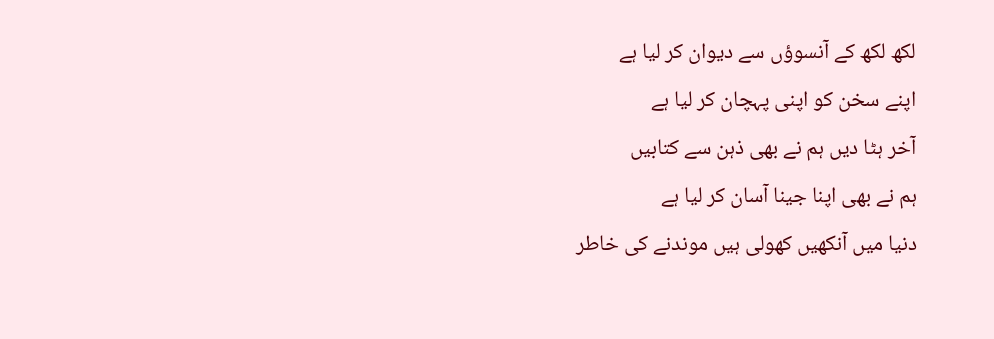لکھ لکھ کے آنسوؤں سے دیوان کر لیا ہے
اپنے سخن کو اپنی پہچان کر لیا ہے
آخر ہٹا دیں ہم نے بھی ذہن سے کتابیں
ہم نے بھی اپنا جینا آسان کر لیا ہے
دنیا میں آنکھیں کھولی ہیں موندنے کی خاطر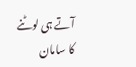آتے ہی لوٹنے کا سامان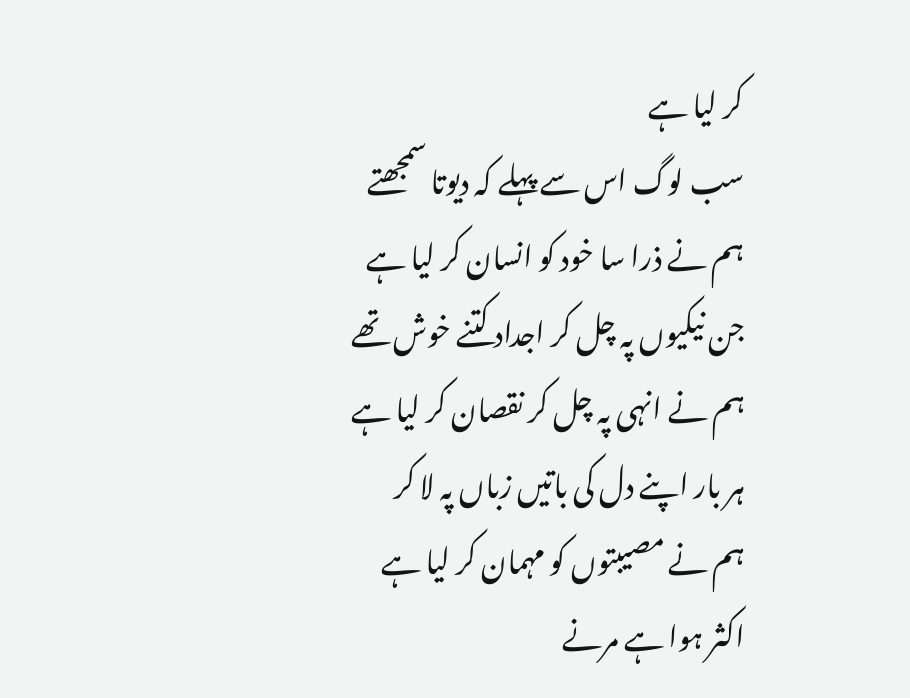کر لیا ہے
سب لوگ اس سے پہلے کہ دیوتا سمجھتے
ہم نے ذرا سا خود کو انسان کر لیا ہے
جن نیکیوں پہ چل کر اجداد کتنے خوش تھے
ہم نے انہی پہ چل کر نقصان کر لیا ہے
ہر بار اپنے دل کی باتیں زباں پہ لا کر
ہم نے مصیبتوں کو مہمان کر لیا ہے
اکثر ہوا ہے مرنے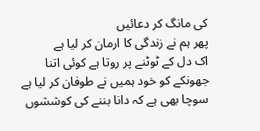کی مانگ کر دعائیں
پھر ہم نے زندگی کا ارمان کر لیا ہے
اک دل کے ٹوٹنے پر روتا ہے کوئی اتنا
جھونکے کو خود ہمیں نے طوفان کر لیا ہے
سوچا بھی ہے کہ دانا بننے کی کوششوں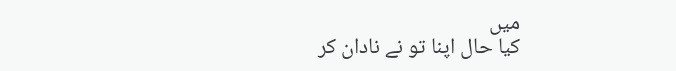میں
کیا حال اپنا تو نے نادان کر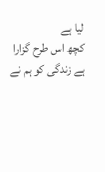لیا ہے
کچھ اس طرح گزارا ہے زندگی کو ہم نے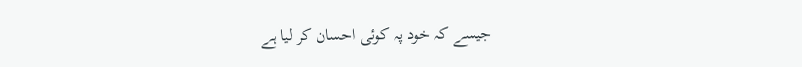جیسے کہ خود پہ کوئی احسان کر لیا ہے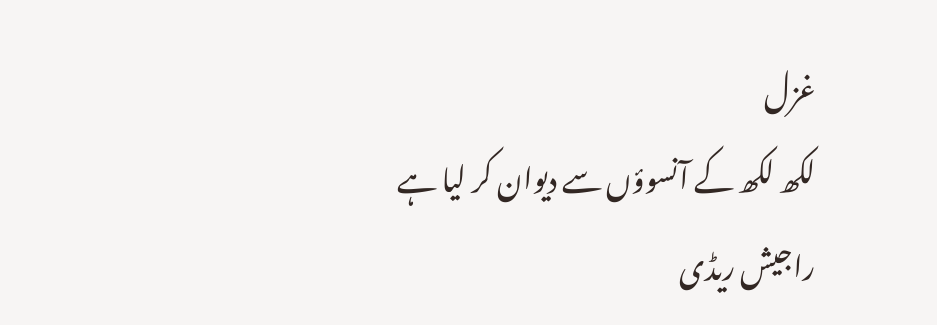غزل
لکھ لکھ کے آنسوؤں سے دیوان کر لیا ہے
راجیش ریڈی